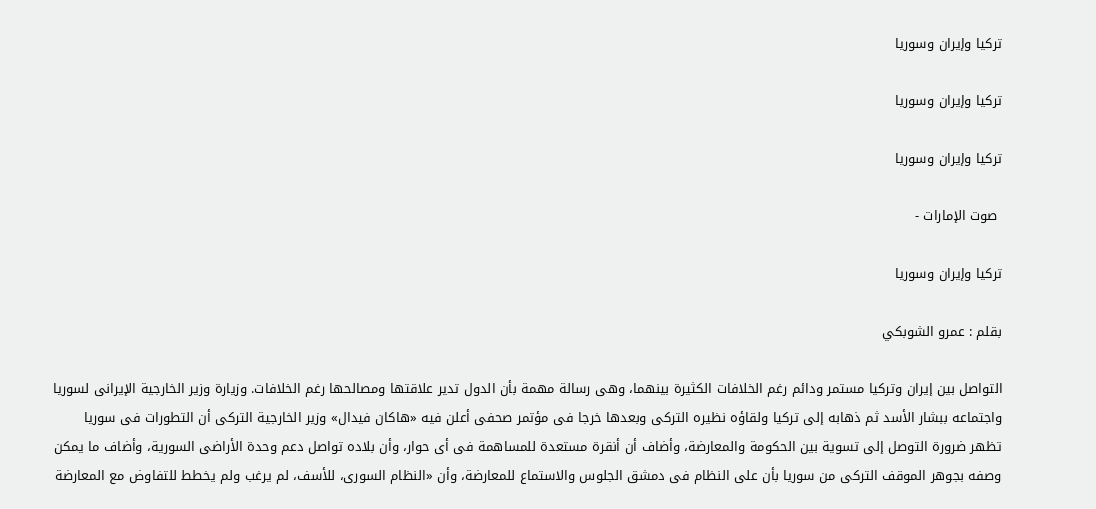تركيا وإيران وسوريا

تركيا وإيران وسوريا

تركيا وإيران وسوريا

 صوت الإمارات -

تركيا وإيران وسوريا

بقلم : عمرو الشوبكي

التواصل بين إيران وتركيا مستمر ودائم رغم الخلافات الكثيرة بينهما، وهى رسالة مهمة بأن الدول تدير علاقتها ومصالحها رغم الخلافات. وزيارة وزير الخارجية الإيرانى لسوريا واجتماعه ببشار الأسد ثم ذهابه إلى تركيا ولقاؤه نظيره التركى وبعدها خرجا فى مؤتمر صحفى أعلن فيه «هاكان فيدال» وزير الخارجية التركى أن التطورات فى سوريا تظهر ضرورة التوصل إلى تسوية بين الحكومة والمعارضة، وأضاف أن أنقرة مستعدة للمساهمة فى أى حوار، وأن بلاده تواصل دعم وحدة الأراضى السورية، وأضاف ما يمكن وصفه بجوهر الموقف التركى من سوريا بأن على النظام فى دمشق الجلوس والاستماع للمعارضة، وأن «النظام السورى، للأسف، لم يرغب ولم يخطط للتفاوض مع المعارضة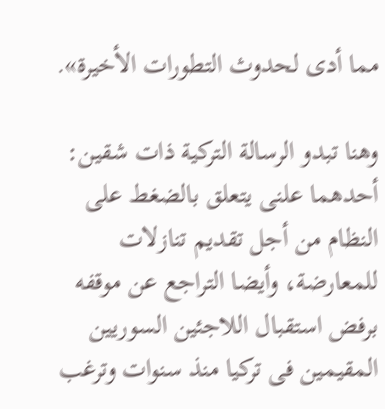مما أدى لحدوث التطورات الأخيرة».

وهنا تبدو الرسالة التركية ذات شقين: أحدهما علنى يتعلق بالضغط على النظام من أجل تقديم تنازلات للمعارضة، وأيضا التراجع عن موقفه برفض استقبال اللاجئين السوريين المقيمين فى تركيا منذ سنوات وترغب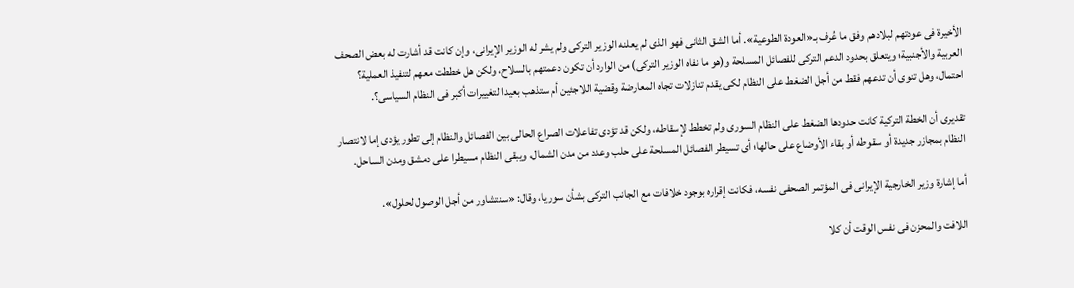الأخيرة فى عودتهم لبلادهم وفق ما عُرف بـ«العودة الطوعية». أما الشق الثانى فهو الذى لم يعلنه الوزير التركى ولم يشر له الوزير الإيرانى، وإن كانت قد أشارت له بعض الصحف العربية والأجنبية؛ ويتعلق بحدود الدعم التركى للفصائل المسلحة و(هو ما نفاه الوزير التركى) من الوارد أن تكون دعمتهم بالسلاح، ولكن هل خططت معهم لتنفيذ العملية؟ احتمال، وهل تنوى أن تدعهم فقط من أجل الضغط على النظام لكى يقدم تنازلات تجاه المعارضة وقضية اللاجئين أم ستذهب بعيدا لتغييرات أكبر فى النظام السياسى؟.

تقديرى أن الخطة التركية كانت حدودها الضغط على النظام السورى ولم تخطط لإسقاطه، ولكن قد تؤدى تفاعلات الصراع الحالى بين الفصائل والنظام إلى تطور يؤدى إما لانتصار النظام بمجازر جديدة أو سقوطه أو بقاء الأوضاع على حالها؛ أى تسيطر الفصائل المسلحة على حلب وعدد من مدن الشمال، ويبقى النظام مسيطرا على دمشق ومدن الساحل.

أما إشارة وزير الخارجية الإيرانى فى المؤتمر الصحفى نفسه، فكانت إقراره بوجود خلافات مع الجانب التركى بشأن سوريا، وقال: «سنتشاور من أجل الوصول لحلول».

اللافت والمحزن فى نفس الوقت أن كلا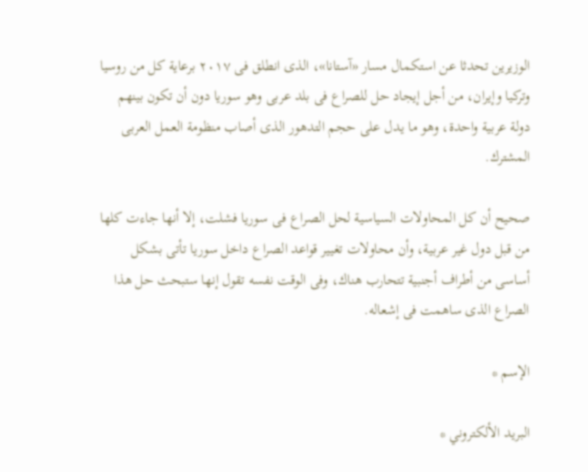الوزيرين تحدثا عن استكمال مسار «آستانا»، الذى انطلق فى ٢٠١٧ برعاية كل من روسيا وتركيا وإيران، من أجل إيجاد حل للصراع فى بلد عربى وهو سوريا دون أن تكون بينهم دولة عربية واحدة، وهو ما يدل على حجم التدهور الذى أصاب منظومة العمل العربى المشترك.

صحيح أن كل المحاولات السياسية لحل الصراع فى سوريا فشلت، إلا أنها جاءت كلها من قبل دول غير عربية، وأن محاولات تغيير قواعد الصراع داخل سوريا تأتى بشكل أساسى من أطراف أجنبية تتحارب هناك، وفى الوقت نفسه تقول إنها ستبحث حل هذا الصراع الذى ساهمت فى إشعاله.

الإسم *

البريد الألكتروني *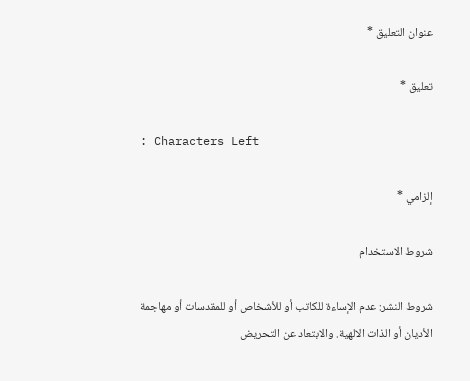عنوان التعليق *

تعليق *

: Characters Left

إلزامي *

شروط الاستخدام

شروط النشر: عدم الإساءة للكاتب أو للأشخاص أو للمقدسات أو مهاجمة الأديان أو الذات الالهية. والابتعاد عن التحريض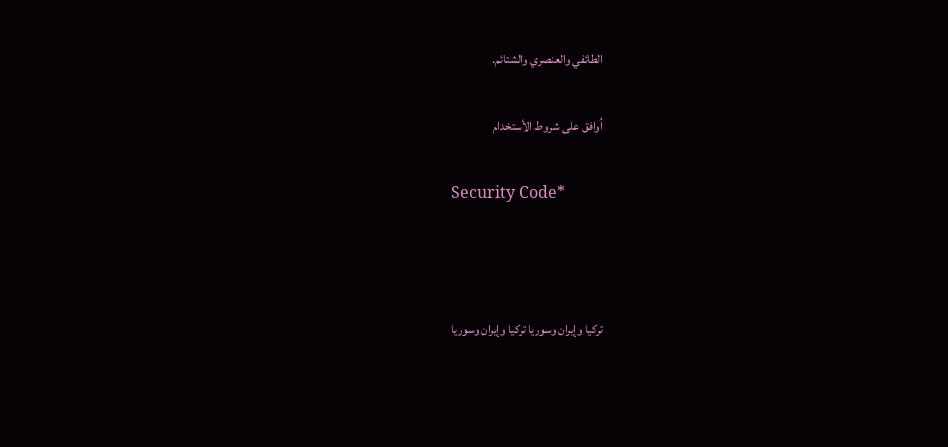الطائفي والعنصري والشتائم.

اُوافق على شروط الأستخدام

Security Code*



تركيا وإيران وسوريا تركيا وإيران وسوريا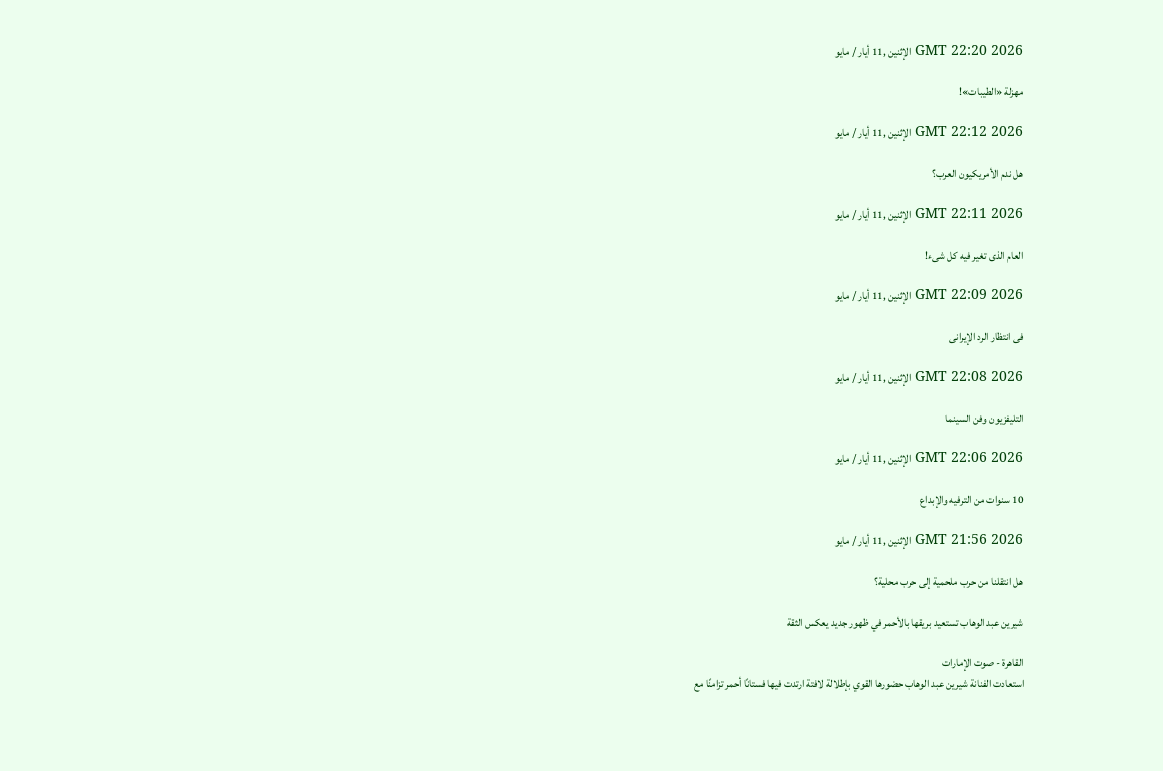GMT 22:20 2026 الإثنين ,11 أيار / مايو

مهزلة «الطيبات»!

GMT 22:12 2026 الإثنين ,11 أيار / مايو

هل ندم الأمريكيون العرب؟

GMT 22:11 2026 الإثنين ,11 أيار / مايو

العام الذى تغير فيه كل شىء!

GMT 22:09 2026 الإثنين ,11 أيار / مايو

فى انتظار الرد الإيرانى

GMT 22:08 2026 الإثنين ,11 أيار / مايو

التليفزيون وفن السينما

GMT 22:06 2026 الإثنين ,11 أيار / مايو

10 سنوات من الترفيه والإبداع

GMT 21:56 2026 الإثنين ,11 أيار / مايو

هل انتقلنا من حرب ملحمية إلى حرب محلية؟

شيرين عبد الوهاب تستعيد بريقها بالأحمر في ظهور جديد يعكس الثقة

القاهرة - صوت الإمارات
استعادت الفنانة شيرين عبد الوهاب حضورها القوي بإطلالة لافتة ارتدت فيها فستانًا أحمر تزامنًا مع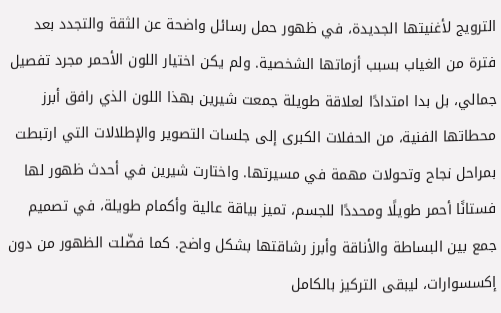الترويج لأغنيتها الجديدة، في ظهور حمل رسائل واضحة عن الثقة والتجدد بعد فترة من الغياب بسبب أزماتها الشخصية. ولم يكن اختيار اللون الأحمر مجرد تفصيل جمالي، بل بدا امتدادًا لعلاقة طويلة جمعت شيرين بهذا اللون الذي رافق أبرز محطاتها الفنية، من الحفلات الكبرى إلى جلسات التصوير والإطلالات التي ارتبطت بمراحل نجاح وتحولات مهمة في مسيرتها. واختارت شيرين في أحدث ظهور لها فستانًا أحمر طويلًا ومحددًا للجسم، تميز بياقة عالية وأكمام طويلة، في تصميم جمع بين البساطة والأناقة وأبرز رشاقتها بشكل واضح. كما فضّلت الظهور من دون إكسسوارات، ليبقى التركيز بالكامل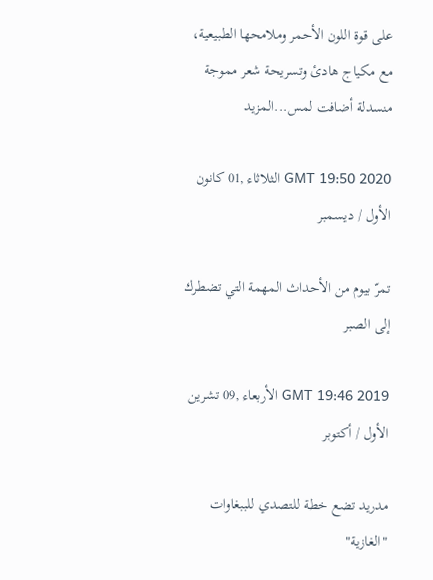على قوة اللون الأحمر وملامحها الطبيعية، مع مكياج هادئ وتسريحة شعر مموجة منسدلة أضافت لمس...المزيد

GMT 19:50 2020 الثلاثاء ,01 كانون الأول / ديسمبر

تمرّ بيوم من الأحداث المهمة التي تضطرك إلى الصبر

GMT 19:46 2019 الأربعاء ,09 تشرين الأول / أكتوبر

مدريد تضع خطة للتصدي للببغاوات "الغازية"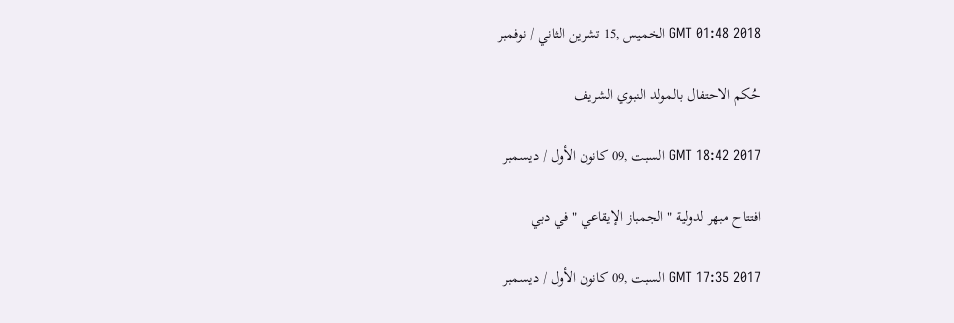GMT 01:48 2018 الخميس ,15 تشرين الثاني / نوفمبر

حُكم الاحتفال بالمولد النبوي الشريف

GMT 18:42 2017 السبت ,09 كانون الأول / ديسمبر

افتتاح مبهر لدولية " الجمباز الإيقاعي " في دبي

GMT 17:35 2017 السبت ,09 كانون الأول / ديسمبر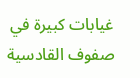غيابات كبيرة في صفوف القادسية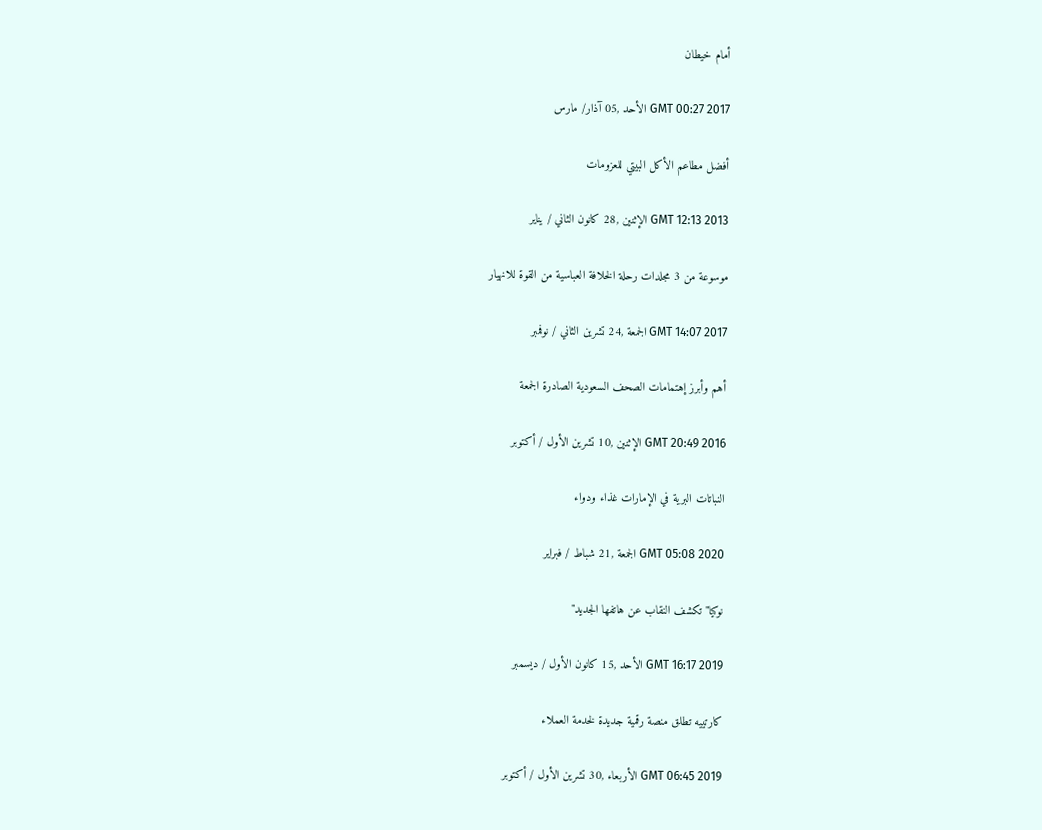أمام خيطان

GMT 00:27 2017 الأحد ,05 آذار/ مارس

أفضل مطاعم الأكل البيتي للعزومات

GMT 12:13 2013 الإثنين ,28 كانون الثاني / يناير

موسوعة من 3 مجلدات رحلة الخلافة العباسية من القوة للانهيار

GMT 14:07 2017 الجمعة ,24 تشرين الثاني / نوفمبر

أهم وأبرز إهتمامات الصحف السعودية الصادرة الجمعة

GMT 20:49 2016 الإثنين ,10 تشرين الأول / أكتوبر

النباتات البرية في الإمارات غذاء ودواء

GMT 05:08 2020 الجمعة ,21 شباط / فبراير

نوكيا" تكشف النقاب عن هاتفها الجديد"

GMT 16:17 2019 الأحد ,15 كانون الأول / ديسمبر

كارتييه تطلق منصة رقمية جديدة لخدمة العملاء

GMT 06:45 2019 الأربعاء ,30 تشرين الأول / أكتوبر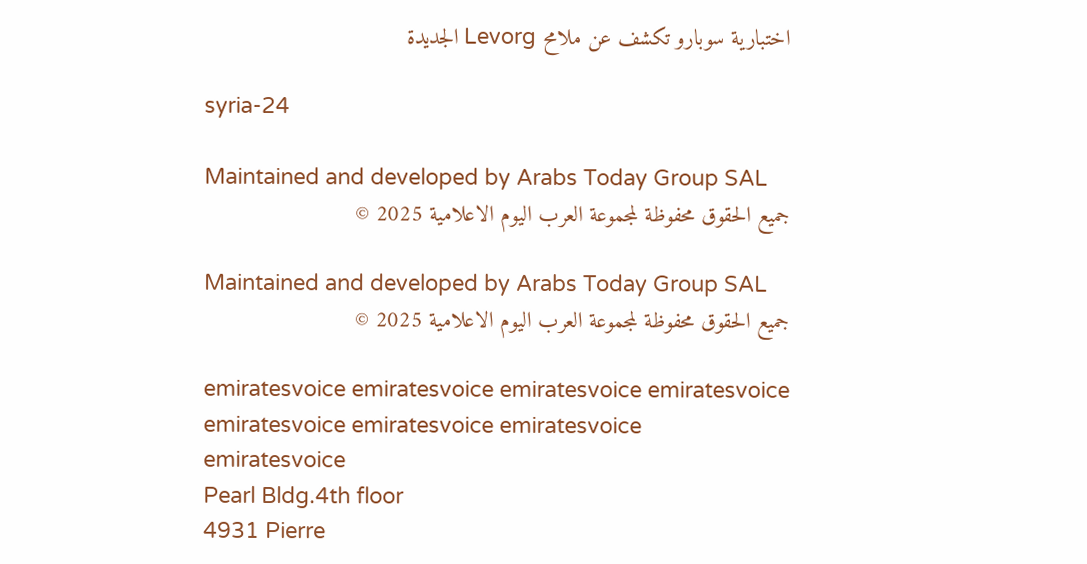اختبارية سوبارو تكشف عن ملامح Levorg الجديدة

syria-24

Maintained and developed by Arabs Today Group SAL
جميع الحقوق محفوظة لمجموعة العرب اليوم الاعلامية 2025 ©

Maintained and developed by Arabs Today Group SAL
جميع الحقوق محفوظة لمجموعة العرب اليوم الاعلامية 2025 ©

emiratesvoice emiratesvoice emiratesvoice emiratesvoice
emiratesvoice emiratesvoice emiratesvoice
emiratesvoice
Pearl Bldg.4th floor
4931 Pierre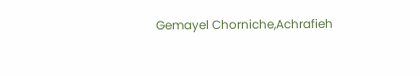Gemayel Chorniche,Achrafieh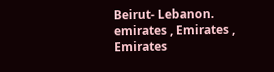Beirut- Lebanon.
emirates , Emirates , Emirates